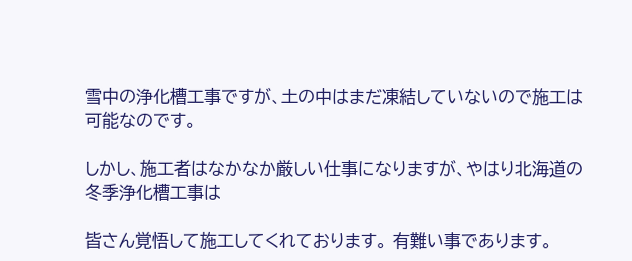雪中の浄化槽工事ですが、土の中はまだ凍結していないので施工は可能なのです。

しかし、施工者はなかなか厳しい仕事になりますが、やはり北海道の冬季浄化槽工事は

皆さん覚悟して施工してくれております。 有難い事であります。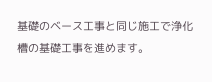基礎のベース工事と同じ施工で浄化槽の基礎工事を進めます。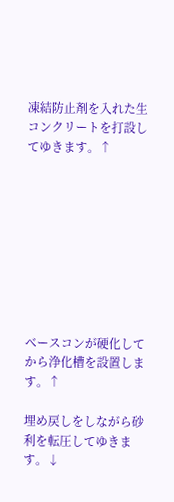凍結防止剤を入れた生コンクリートを打設してゆきます。↑









ベースコンが硬化してから浄化槽を設置します。↑

埋め戻しをしながら砂利を転圧してゆきます。↓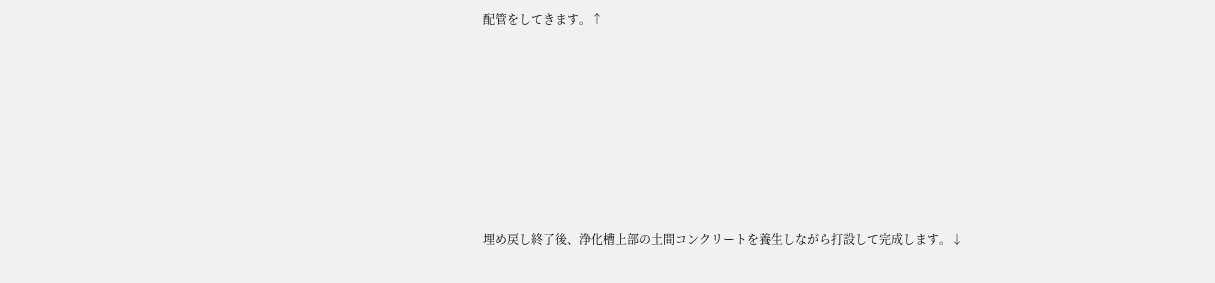配管をしてきます。↑









埋め戻し終了後、浄化槽上部の土間コンクリートを養生しながら打設して完成します。↓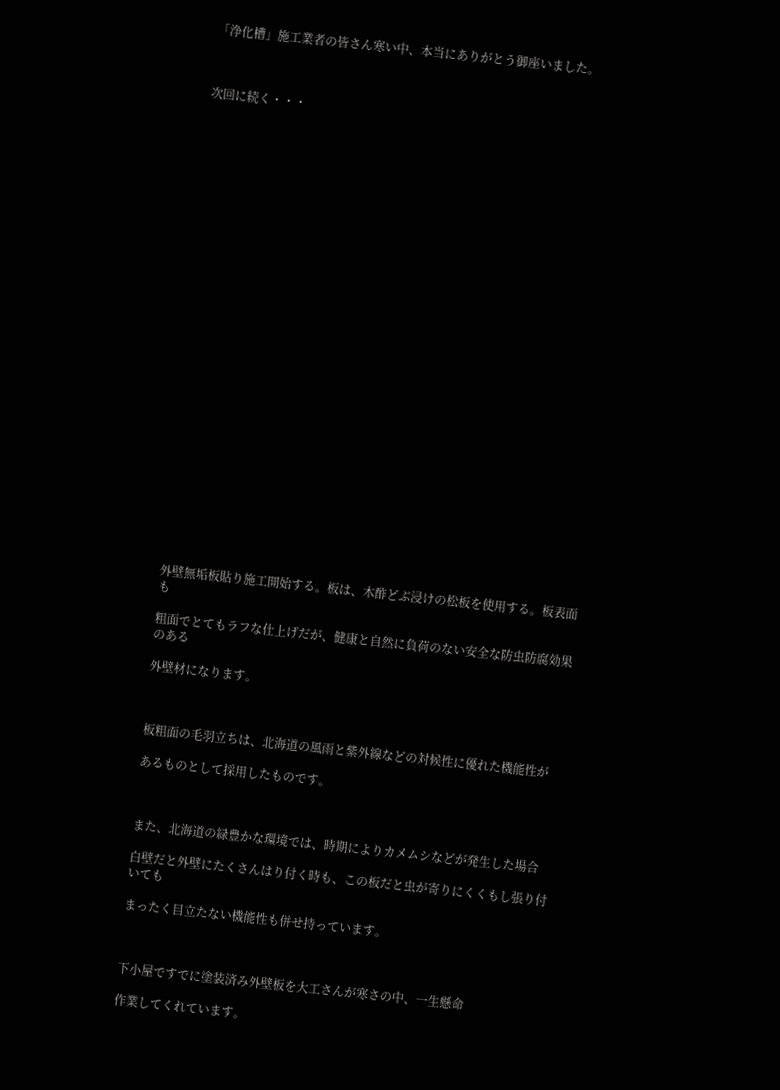「浄化槽」施工業者の皆さん寒い中、本当にありがとう御座いました。



次回に続く・・・





























外壁無垢板貼り施工開始する。板は、木酢どぶ浸けの松板を使用する。板表面も

粗面でとてもラフな仕上げだが、健康と自然に負荷のない安全な防虫防腐効果のある

外壁材になります。



板粗面の毛羽立ちは、北海道の風雨と紫外線などの対候性に優れた機能性が

あるものとして採用したものです。



また、北海道の緑豊かな環境では、時期によりカメムシなどが発生した場合

白壁だと外壁にたくさんはり付く時も、この板だと虫が寄りにくくもし張り付いても

まったく目立たない機能性も併せ持っています。



下小屋ですでに塗装済み外壁板を大工さんが寒さの中、一生懸命

作業してくれています。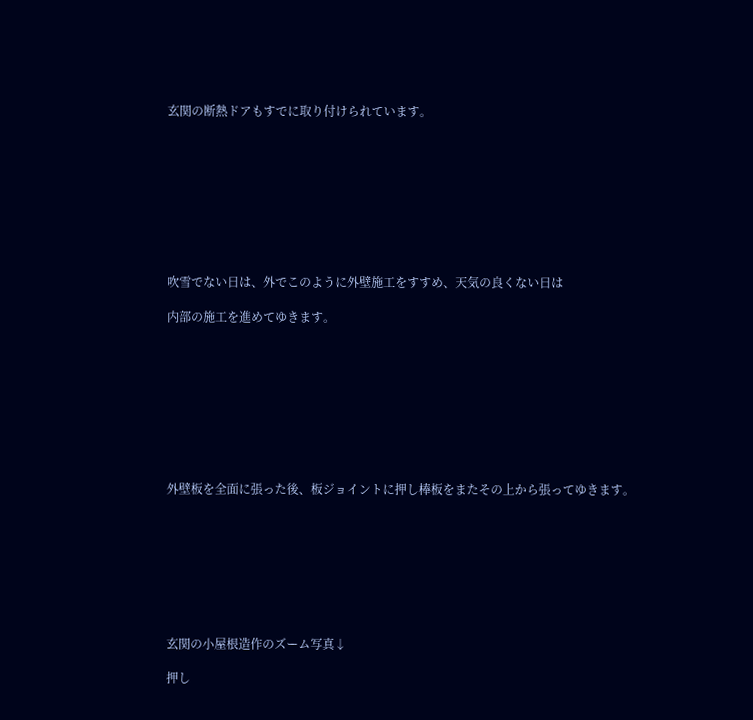玄関の断熱ドアもすでに取り付けられています。









吹雪でない日は、外でこのように外壁施工をすすめ、天気の良くない日は

内部の施工を進めてゆきます。









外壁板を全面に張った後、板ジョイントに押し棒板をまたその上から張ってゆきます。








玄関の小屋根造作のズーム写真↓

押し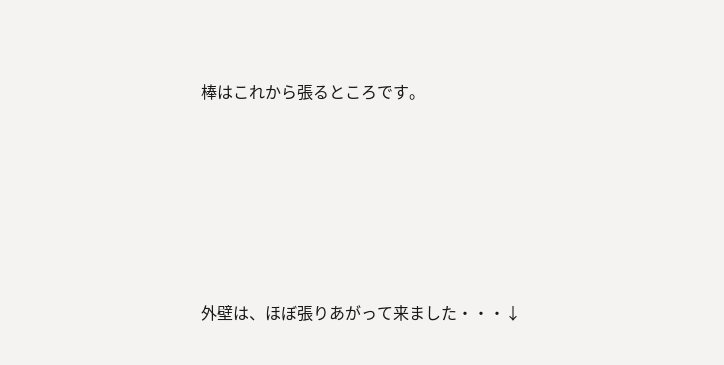棒はこれから張るところです。









外壁は、ほぼ張りあがって来ました・・・↓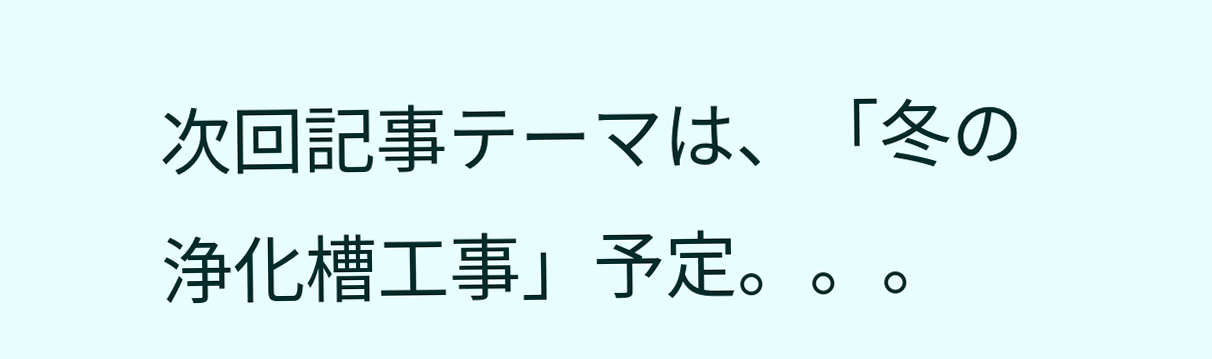次回記事テーマは、「冬の浄化槽工事」予定。。。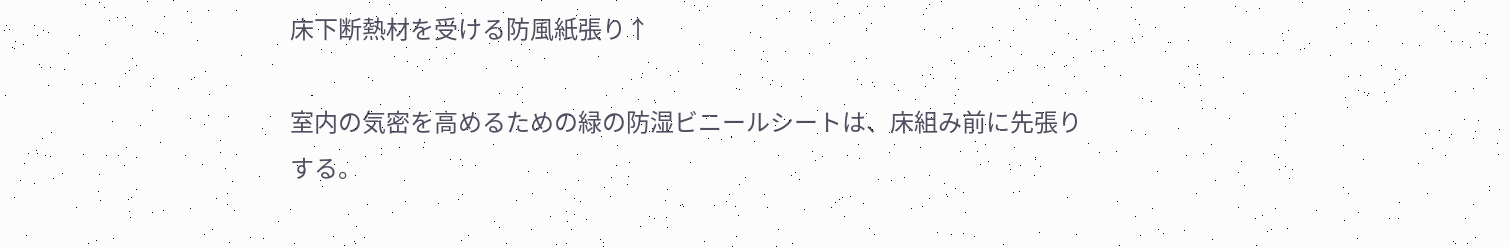床下断熱材を受ける防風紙張り↑

室内の気密を高めるための緑の防湿ビニールシートは、床組み前に先張りする。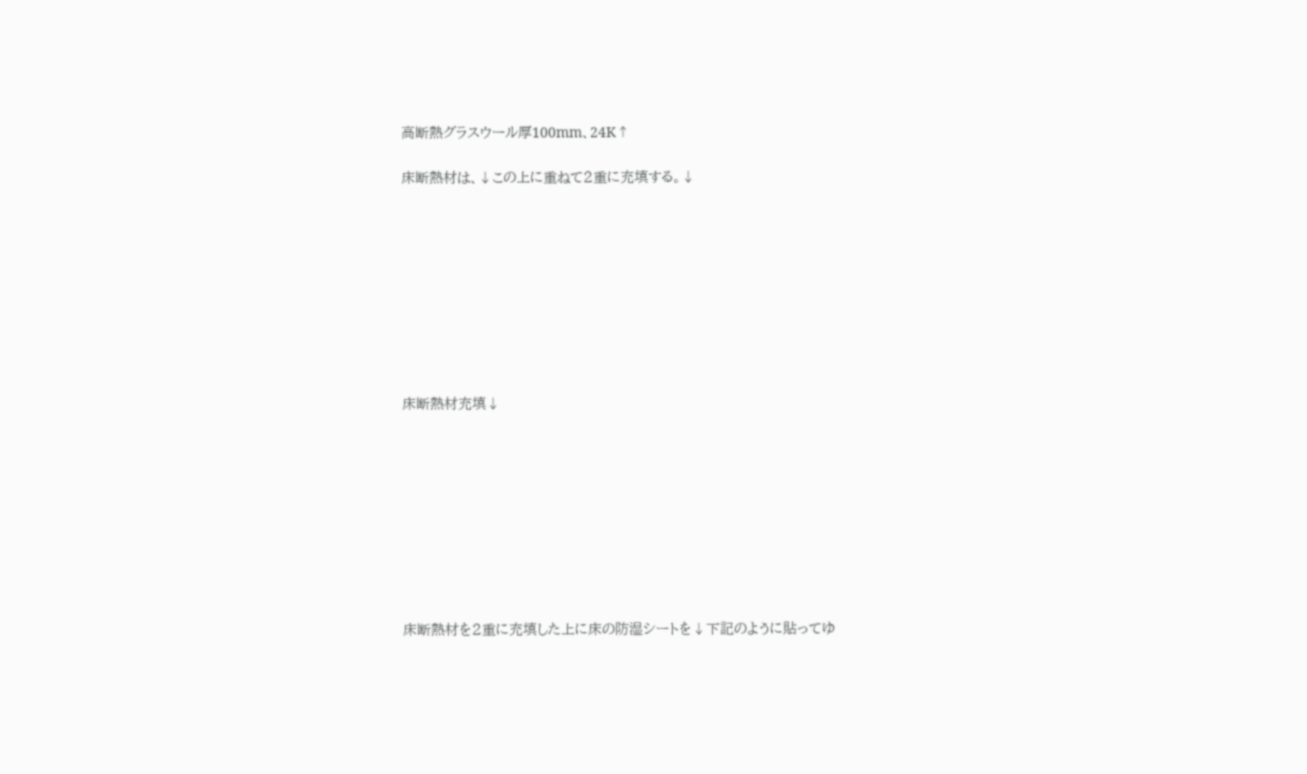高断熱グラスウール厚100mm、24K↑

床断熱材は、↓この上に重ねて2重に充填する。↓









床断熱材充填↓









床断熱材を2重に充填した上に床の防湿シートを↓下記のように貼ってゆ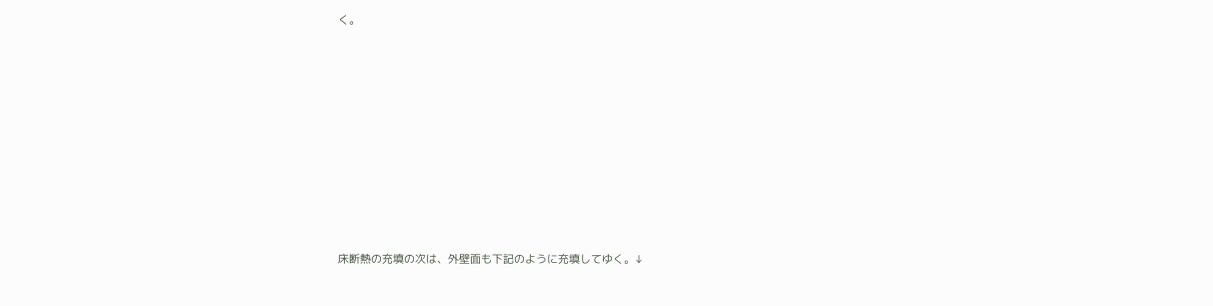く。












床断熱の充填の次は、外壁面も下記のように充填してゆく。↓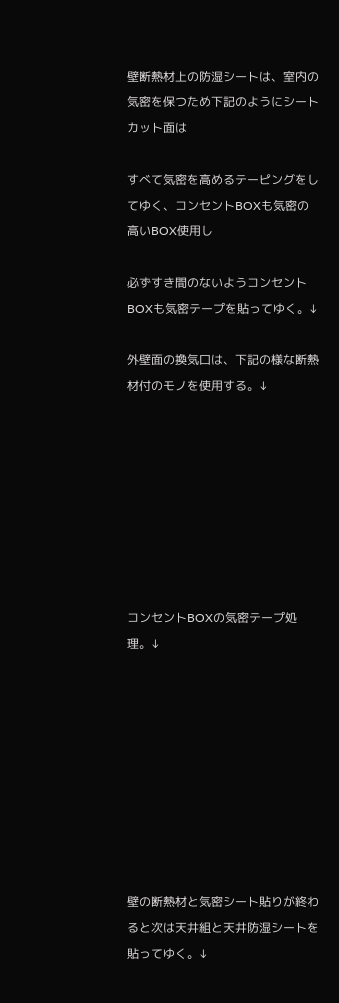壁断熱材上の防湿シートは、室内の気密を保つため下記のようにシートカット面は

すべて気密を高めるテーピングをしてゆく、コンセントBOXも気密の高いBOX使用し

必ずすき間のないようコンセントBOXも気密テープを貼ってゆく。↓

外壁面の換気口は、下記の様な断熱材付のモノを使用する。↓








コンセントBOXの気密テープ処理。↓









壁の断熱材と気密シート貼りが終わると次は天井組と天井防湿シートを貼ってゆく。↓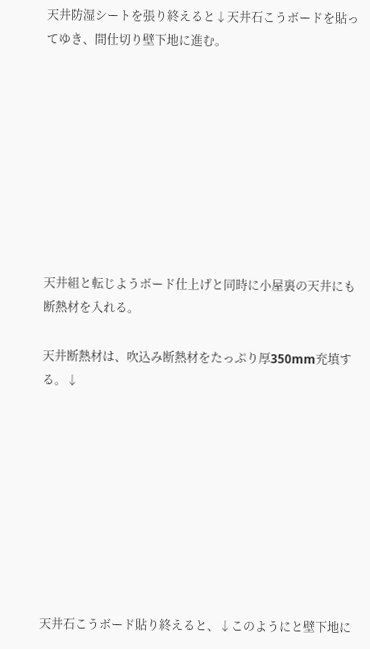天井防湿シートを張り終えると↓天井石こうボードを貼ってゆき、間仕切り壁下地に進む。









天井組と転じようボード仕上げと同時に小屋裏の天井にも断熱材を入れる。

天井断熱材は、吹込み断熱材をたっぷり厚350mm充填する。↓









天井石こうボード貼り終えると、↓このようにと壁下地に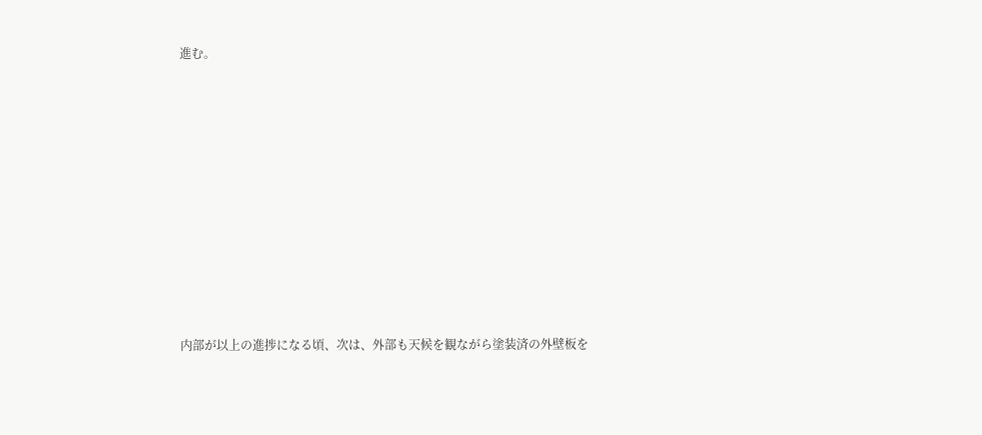進む。











内部が以上の進捗になる頃、次は、外部も天候を観ながら塗装済の外壁板を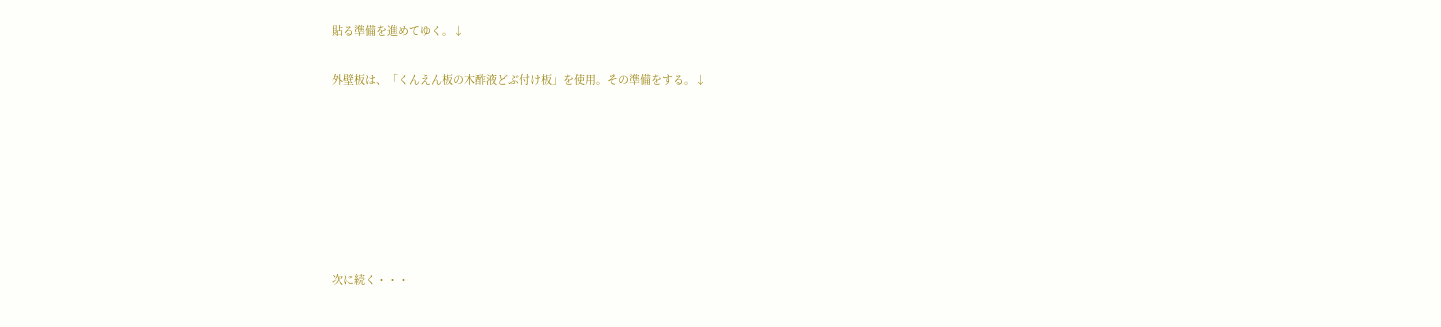貼る準備を進めてゆく。↓

外壁板は、「くんえん板の木酢液どぶ付け板」を使用。その準備をする。↓







次に続く・・・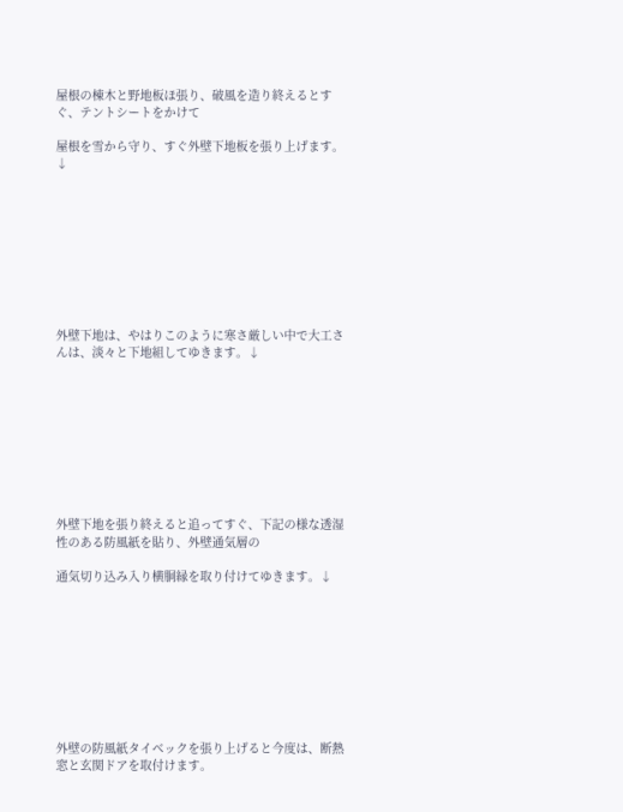屋根の棟木と野地板ほ張り、破風を造り終えるとすぐ、テントシートをかけて

屋根を雪から守り、すぐ外壁下地板を張り上げます。↓









外壁下地は、やはりこのように寒さ厳しい中で大工さんは、淡々と下地組してゆきます。↓









外壁下地を張り終えると追ってすぐ、下記の様な透湿性のある防風紙を貼り、外壁通気層の

通気切り込み入り横胴縁を取り付けてゆきます。↓









外壁の防風紙タイベックを張り上げると今度は、断熱窓と玄関ドアを取付けます。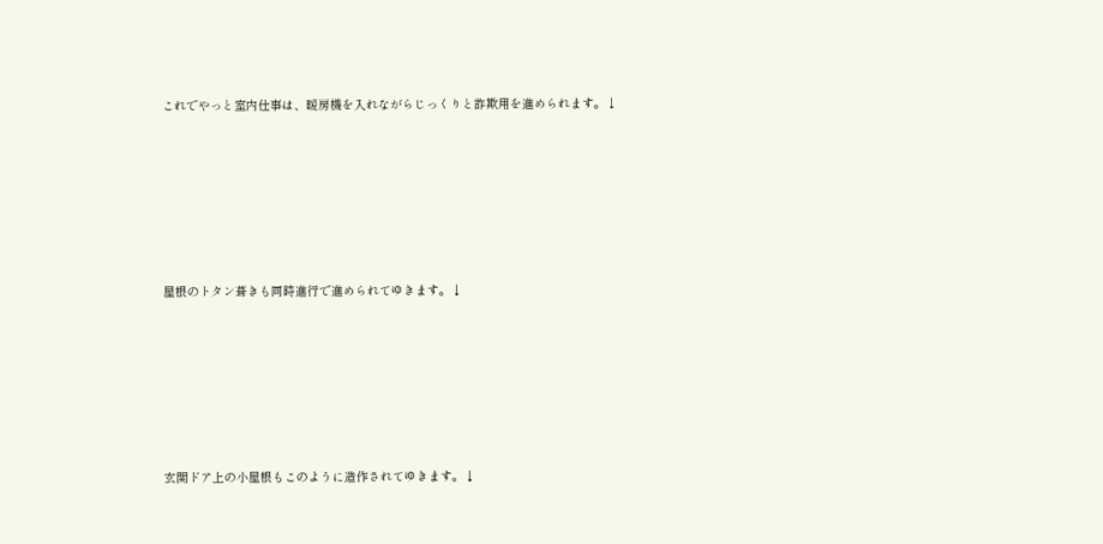これでやっと室内仕事は、暖房機を入れながらじっくりと詐欺用を進められます。↓









屋根のトタン葺きも同時進行で進められてゆきます。↓









玄関ドア上の小屋根もこのように造作されてゆきます。↓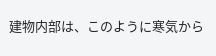建物内部は、このように寒気から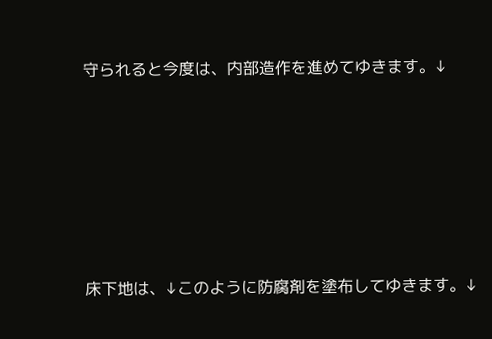守られると今度は、内部造作を進めてゆきます。↓








床下地は、↓このように防腐剤を塗布してゆきます。↓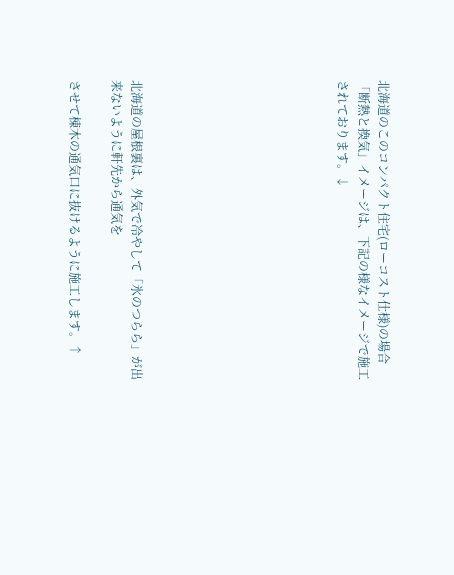北海道のこのコンパクト住宅(ローコスト仕様)の場合「断熱と換気」イメージは、下記の様なイメージで施工されております。↓









北海道の屋根裏は、外気で冷やして「氷のつらら」が出来ないように軒先から通気を

させて棟木の通気口に抜けるように施工します。↑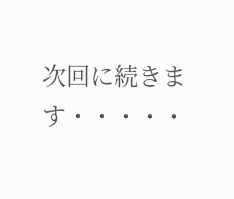次回に続きます・・・・・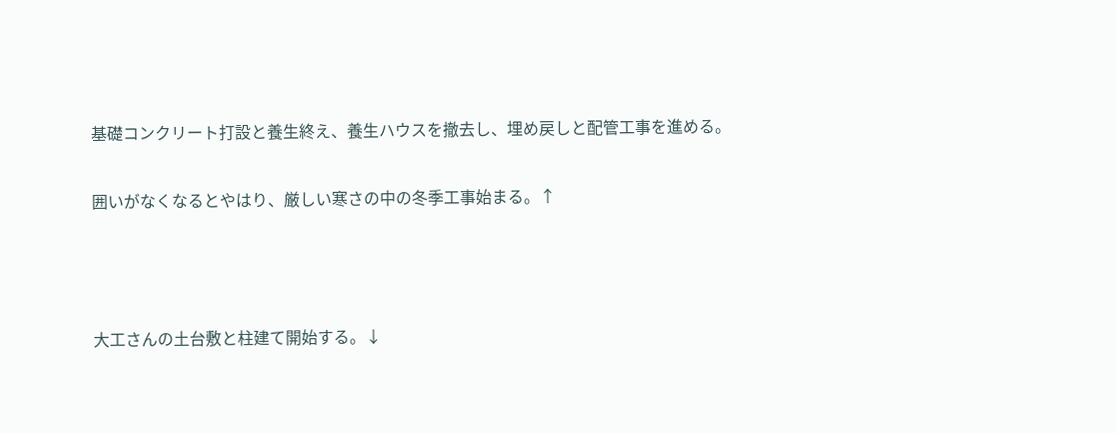基礎コンクリート打設と養生終え、養生ハウスを撤去し、埋め戻しと配管工事を進める。

囲いがなくなるとやはり、厳しい寒さの中の冬季工事始まる。↑



大工さんの土台敷と柱建て開始する。↓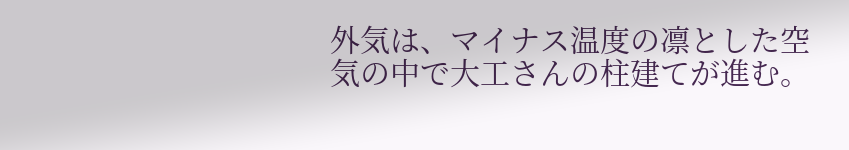外気は、マイナス温度の凛とした空気の中で大工さんの柱建てが進む。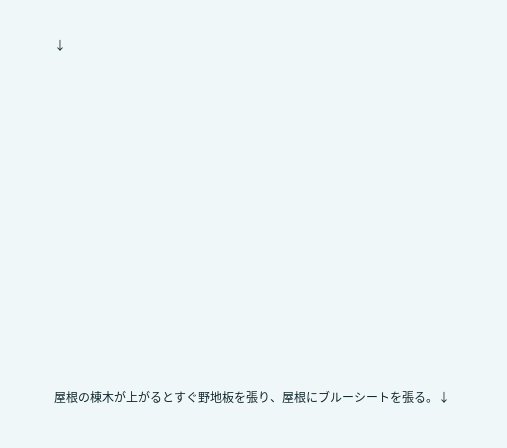↓















屋根の棟木が上がるとすぐ野地板を張り、屋根にブルーシートを張る。↓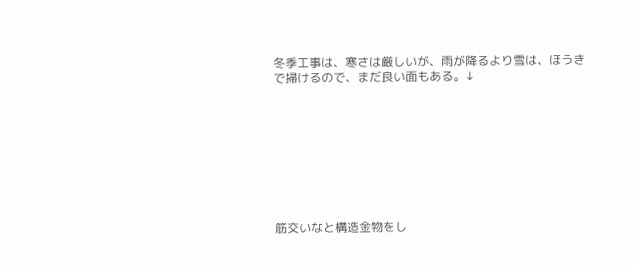冬季工事は、寒さは厳しいが、雨が降るより雪は、ほうきで掃けるので、まだ良い面もある。↓









筋交いなと構造金物をし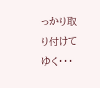っかり取り付けてゆく・・・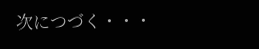次につづく・・・